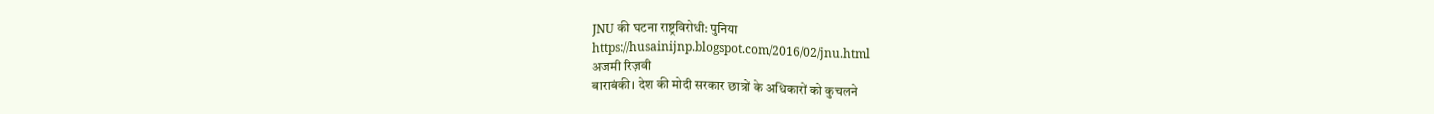JNU की घटना राष्ट्रविरोधी: पुनिया
https://husainijnp.blogspot.com/2016/02/jnu.html
अजमी रिज़वी
बाराबंकी। देश की मोदी सरकार छात्रों के अधिकारों को कुचलने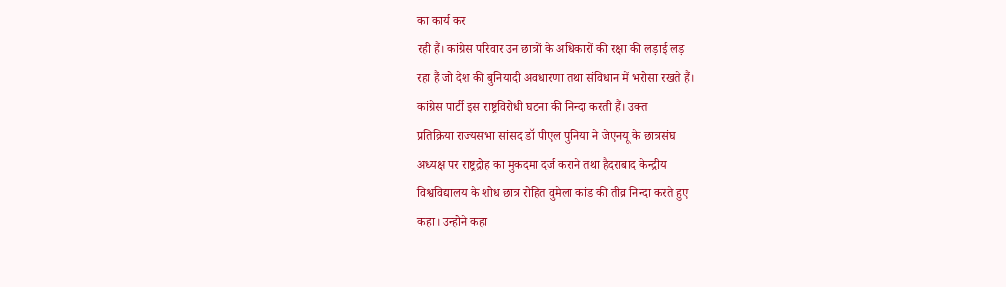का कार्य कर
रही हैं। कांग्रेस परिवार उन छात्रों के अधिकारों की रक्षा की लड़ाई लड़
रहा हैं जो देश की बुनियादी अवधारणा तथा संविधान में भरोसा रखते हैं।
कांग्रेस पार्टी इस राष्ट्रविरोधी घटना की निन्दा करती हैं। उक्त
प्रतिक्रिया राज्यसभा सांसद डॉ पीएल पुनिया ने जेएनयू के छात्रसंघ
अध्यक्ष पर राष्ट्रद्रोह का मुकदमा दर्ज कराने तथा हैदराबाद केन्द्रीय
विश्वविद्यालय के शोध छात्र रोहित वुमेला कांड की तीव्र निन्दा करते हुए
कहा। उन्होने कहा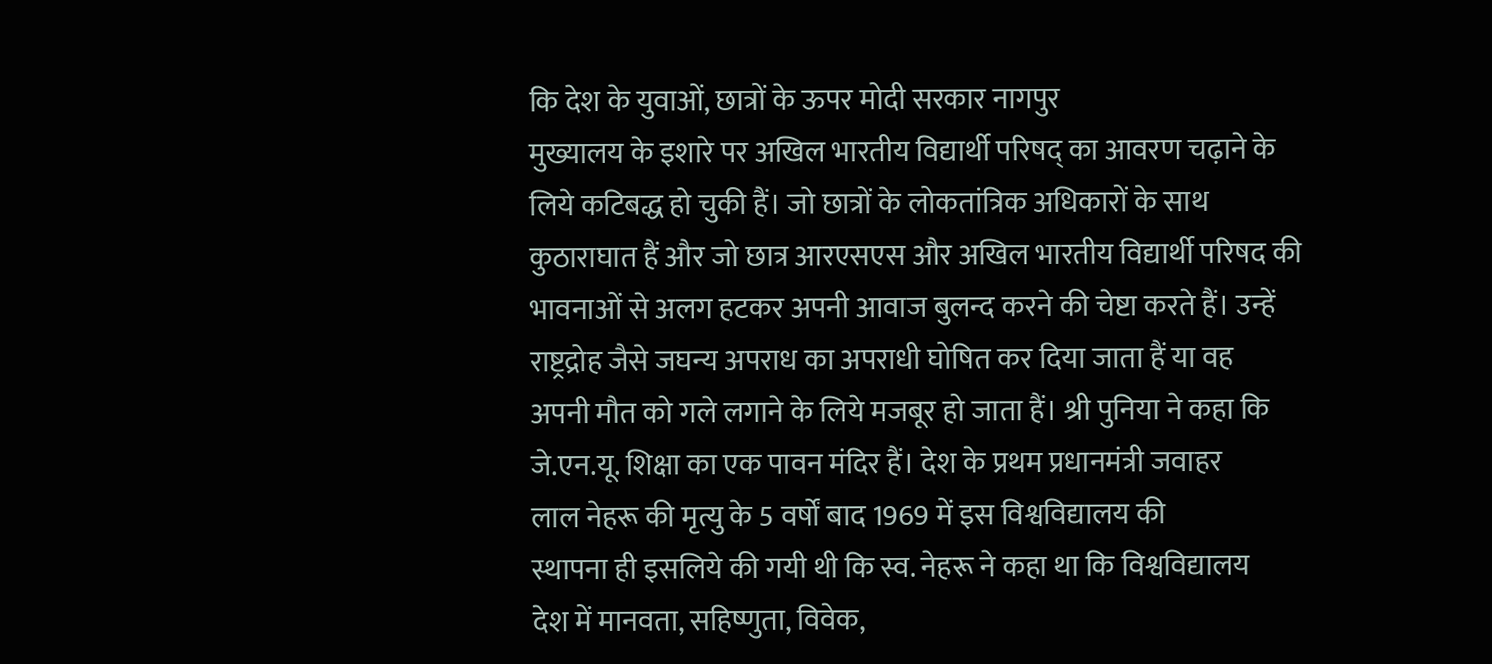कि देश के युवाओं, छात्रों के ऊपर मोदी सरकार नागपुर
मुख्यालय के इशारे पर अखिल भारतीय विद्यार्थी परिषद् का आवरण चढ़ाने के
लिये कटिबद्ध हो चुकी हैं। जो छात्रों के लोकतांत्रिक अधिकारों के साथ
कुठाराघात हैं और जो छात्र आरएसएस और अखिल भारतीय विद्यार्थी परिषद की
भावनाओं से अलग हटकर अपनी आवाज बुलन्द करने की चेष्टा करते हैं। उन्हें
राष्ट्रद्रोह जैसे जघन्य अपराध का अपराधी घोषित कर दिया जाता हैं या वह
अपनी मौत को गले लगाने के लिये मजबूर हो जाता हैं। श्री पुनिया ने कहा कि
जे.एन.यू. शिक्षा का एक पावन मंदिर हैं। देश के प्रथम प्रधानमंत्री जवाहर
लाल नेहरू की मृत्यु के 5 वर्षों बाद 1969 में इस विश्वविद्यालय की
स्थापना ही इसलिये की गयी थी कि स्व. नेहरू ने कहा था कि विश्वविद्यालय
देश में मानवता, सहिष्णुता, विवेक,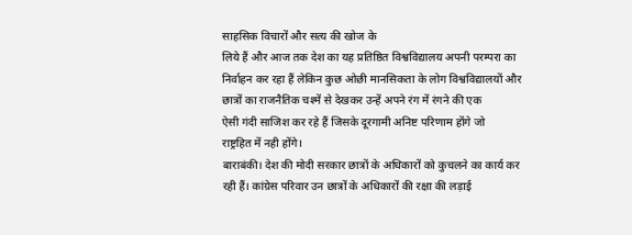साहसिक विचारों और सत्य की खोज के
लिये हैं और आज तक देश का यह प्रतिष्ठित विश्वविद्यालय अपनी परम्परा का
निर्वाहन कर रहा हैं लेकिन कुछ ओछी मानसिकता के लोग विश्वविद्यालयों और
छात्रों का राजनैतिक चश्में से देखकर उन्हें अपने रंग में रंगने की एक
ऐसी गंदी साजिश कर रहे हैं जिसके दूरगामी अनिष्ट परिणाम होंगे जो
राष्ट्रहित में नही होंगे।
बाराबंकी। देश की मोदी सरकार छात्रों के अधिकारों को कुचलने का कार्य कर
रही हैं। कांग्रेस परिवार उन छात्रों के अधिकारों की रक्षा की लड़ाई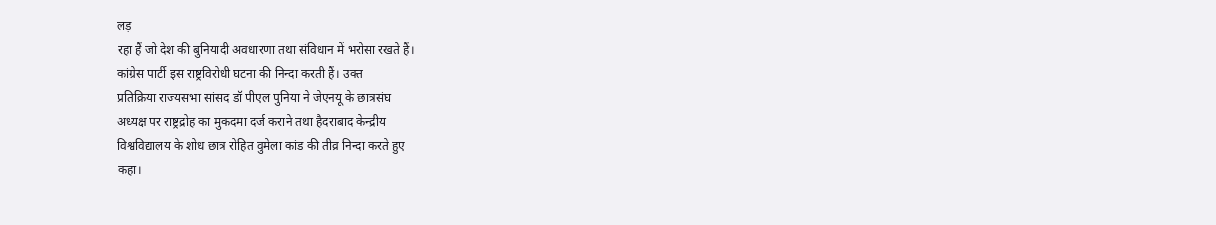लड़
रहा हैं जो देश की बुनियादी अवधारणा तथा संविधान में भरोसा रखते हैं।
कांग्रेस पार्टी इस राष्ट्रविरोधी घटना की निन्दा करती हैं। उक्त
प्रतिक्रिया राज्यसभा सांसद डॉ पीएल पुनिया ने जेएनयू के छात्रसंघ
अध्यक्ष पर राष्ट्रद्रोह का मुकदमा दर्ज कराने तथा हैदराबाद केन्द्रीय
विश्वविद्यालय के शोध छात्र रोहित वुमेला कांड की तीव्र निन्दा करते हुए
कहा।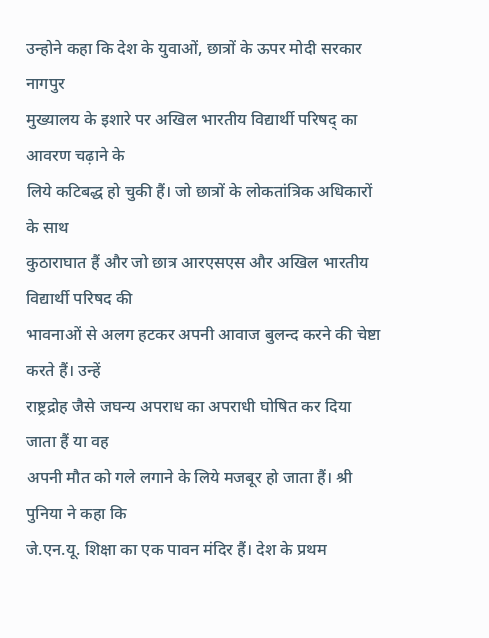उन्होने कहा कि देश के युवाओं, छात्रों के ऊपर मोदी सरकार नागपुर
मुख्यालय के इशारे पर अखिल भारतीय विद्यार्थी परिषद् का आवरण चढ़ाने के
लिये कटिबद्ध हो चुकी हैं। जो छात्रों के लोकतांत्रिक अधिकारों के साथ
कुठाराघात हैं और जो छात्र आरएसएस और अखिल भारतीय विद्यार्थी परिषद की
भावनाओं से अलग हटकर अपनी आवाज बुलन्द करने की चेष्टा करते हैं। उन्हें
राष्ट्रद्रोह जैसे जघन्य अपराध का अपराधी घोषित कर दिया जाता हैं या वह
अपनी मौत को गले लगाने के लिये मजबूर हो जाता हैं। श्री पुनिया ने कहा कि
जे.एन.यू. शिक्षा का एक पावन मंदिर हैं। देश के प्रथम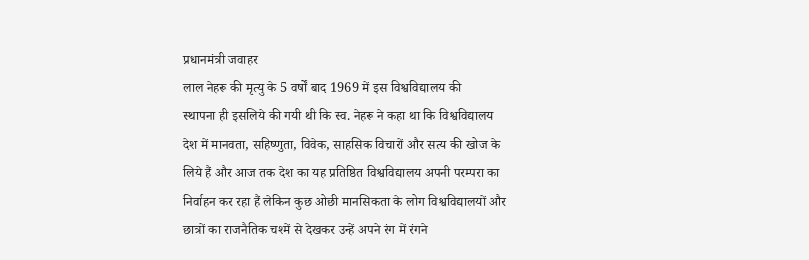प्रधानमंत्री जवाहर
लाल नेहरू की मृत्यु के 5 वर्षों बाद 1969 में इस विश्वविद्यालय की
स्थापना ही इसलिये की गयी थी कि स्व. नेहरू ने कहा था कि विश्वविद्यालय
देश में मानवता, सहिष्णुता, विवेक, साहसिक विचारों और सत्य की खोज के
लिये हैं और आज तक देश का यह प्रतिष्ठित विश्वविद्यालय अपनी परम्परा का
निर्वाहन कर रहा हैं लेकिन कुछ ओछी मानसिकता के लोग विश्वविद्यालयों और
छात्रों का राजनैतिक चश्में से देखकर उन्हें अपने रंग में रंगने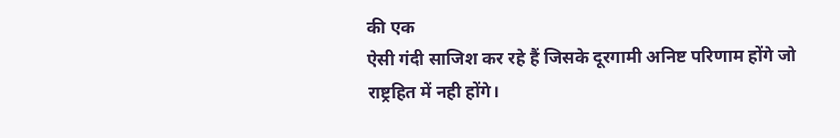की एक
ऐसी गंदी साजिश कर रहे हैं जिसके दूरगामी अनिष्ट परिणाम होंगे जो
राष्ट्रहित में नही होंगे।